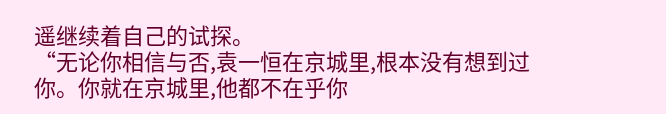遥继续着自己的试探。
“无论你相信与否,袁一恒在京城里,根本没有想到过你。你就在京城里,他都不在乎你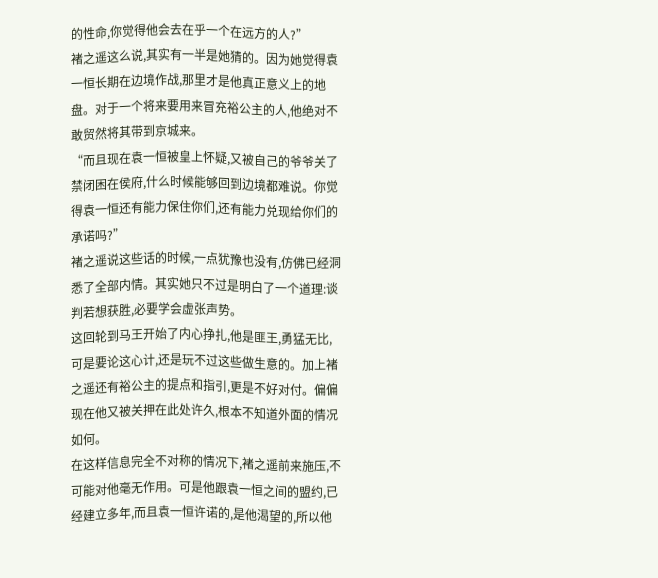的性命,你觉得他会去在乎一个在远方的人?”
褚之遥这么说,其实有一半是她猜的。因为她觉得袁一恒长期在边境作战,那里才是他真正意义上的地盘。对于一个将来要用来冒充裕公主的人,他绝对不敢贸然将其带到京城来。
“而且现在袁一恒被皇上怀疑,又被自己的爷爷关了禁闭困在侯府,什么时候能够回到边境都难说。你觉得袁一恒还有能力保住你们,还有能力兑现给你们的承诺吗?”
褚之遥说这些话的时候,一点犹豫也没有,仿佛已经洞悉了全部内情。其实她只不过是明白了一个道理:谈判若想获胜,必要学会虚张声势。
这回轮到马王开始了内心挣扎,他是匪王,勇猛无比,可是要论这心计,还是玩不过这些做生意的。加上褚之遥还有裕公主的提点和指引,更是不好对付。偏偏现在他又被关押在此处许久,根本不知道外面的情况如何。
在这样信息完全不对称的情况下,褚之遥前来施压,不可能对他毫无作用。可是他跟袁一恒之间的盟约,已经建立多年,而且袁一恒许诺的,是他渴望的,所以他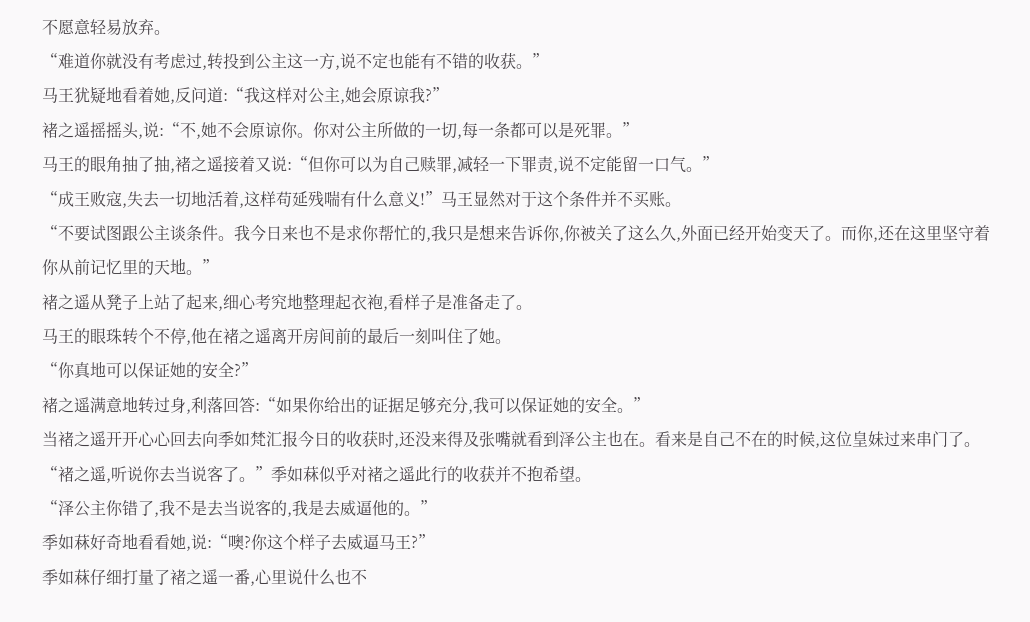不愿意轻易放弃。
“难道你就没有考虑过,转投到公主这一方,说不定也能有不错的收获。”
马王犹疑地看着她,反问道:“我这样对公主,她会原谅我?”
褚之遥摇摇头,说:“不,她不会原谅你。你对公主所做的一切,每一条都可以是死罪。”
马王的眼角抽了抽,褚之遥接着又说:“但你可以为自己赎罪,减轻一下罪责,说不定能留一口气。”
“成王败寇,失去一切地活着,这样苟延残喘有什么意义!”马王显然对于这个条件并不买账。
“不要试图跟公主谈条件。我今日来也不是求你帮忙的,我只是想来告诉你,你被关了这么久,外面已经开始变天了。而你,还在这里坚守着你从前记忆里的天地。”
褚之遥从凳子上站了起来,细心考究地整理起衣袍,看样子是准备走了。
马王的眼珠转个不停,他在褚之遥离开房间前的最后一刻叫住了她。
“你真地可以保证她的安全?”
褚之遥满意地转过身,利落回答:“如果你给出的证据足够充分,我可以保证她的安全。”
当褚之遥开开心心回去向季如梵汇报今日的收获时,还没来得及张嘴就看到泽公主也在。看来是自己不在的时候,这位皇妹过来串门了。
“褚之遥,听说你去当说客了。”季如菻似乎对褚之遥此行的收获并不抱希望。
“泽公主你错了,我不是去当说客的,我是去威逼他的。”
季如菻好奇地看看她,说:“噢?你这个样子去威逼马王?”
季如菻仔细打量了褚之遥一番,心里说什么也不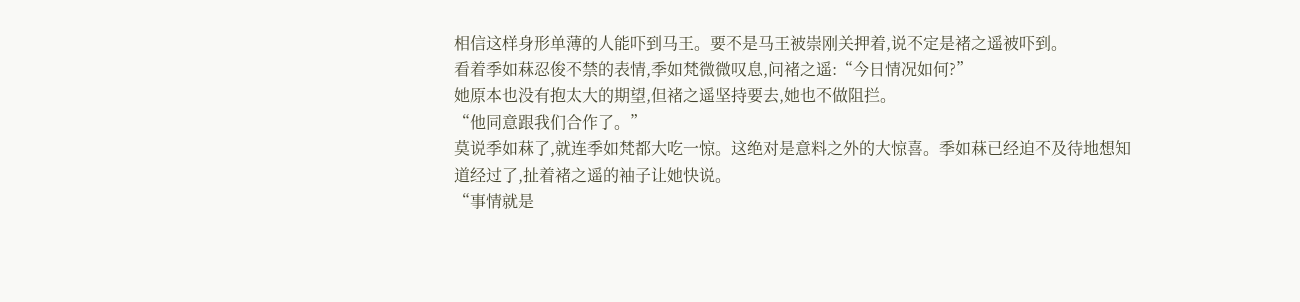相信这样身形单薄的人能吓到马王。要不是马王被崇刚关押着,说不定是褚之遥被吓到。
看着季如菻忍俊不禁的表情,季如梵微微叹息,问褚之遥:“今日情况如何?”
她原本也没有抱太大的期望,但褚之遥坚持要去,她也不做阻拦。
“他同意跟我们合作了。”
莫说季如菻了,就连季如梵都大吃一惊。这绝对是意料之外的大惊喜。季如菻已经迫不及待地想知道经过了,扯着褚之遥的袖子让她快说。
“事情就是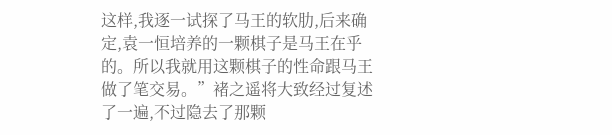这样,我逐一试探了马王的软肋,后来确定,袁一恒培养的一颗棋子是马王在乎的。所以我就用这颗棋子的性命跟马王做了笔交易。”褚之遥将大致经过复述了一遍,不过隐去了那颗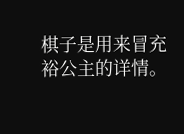棋子是用来冒充裕公主的详情。